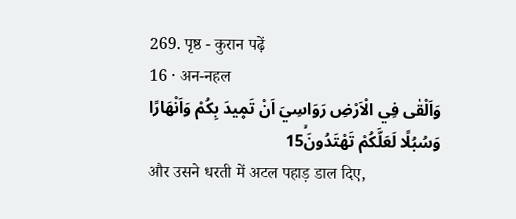269. पृष्ठ - कुरान पढ़ें
16 · अन-नहल
وَاَلْقٰى فِي الْاَرْضِ رَوَاسِيَ اَنْ تَم۪يدَ بِكُمْ وَاَنْهَارًا وَسُبُلًا لَعَلَّكُمْ تَهْتَدُونَۙ15
और उसने धरती में अटल पहाड़ डाल दिए,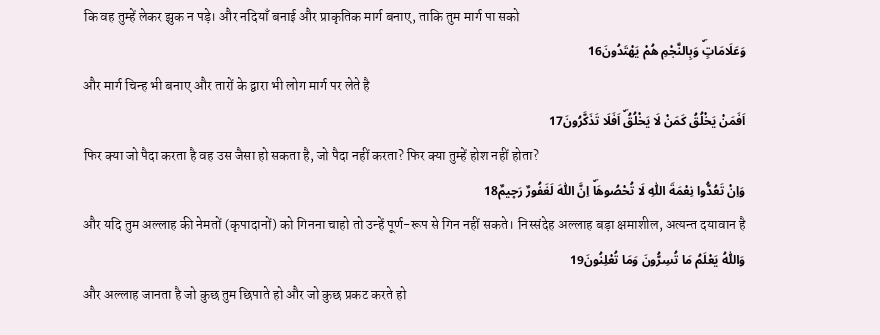कि वह तुम्हें लेकर झुक न पड़े। और नदियाँ बनाई और प्राकृतिक मार्ग बनाए, ताकि तुम मार्ग पा सको
وَعَلَامَاتٍۜ وَبِالنَّجْمِ هُمْ يَهْتَدُونَ16
और मार्ग चिन्ह भी बनाए और तारों के द्वारा भी लोग मार्ग पर लेते है
اَفَمَنْ يَخْلُقُ كَمَنْ لَا يَخْلُقُۜ اَفَلَا تَذَكَّرُونَ17
फिर क्या जो पैदा करता है वह उस जैसा हो सकता है, जो पैदा नहीं करता? फिर क्या तुम्हें होश नहीं होता?
وَاِنْ تَعُدُّوا نِعْمَةَ اللّٰهِ لَا تُحْصُوهَاۜ اِنَّ اللّٰهَ لَغَفُورٌ رَح۪يمٌ18
और यदि तुम अल्लाह की नेमतों (कृपादानों) को गिनना चाहो तो उन्हें पूर्ण-रूप से गिन नहीं सकते। निस्संदेह अल्लाह बड़ा क्षमाशील, अत्यन्त दयावान है
وَاللّٰهُ يَعْلَمُ مَا تُسِرُّونَ وَمَا تُعْلِنُونَ19
और अल्लाह जानता है जो कुछ तुम छिपाते हो और जो कुछ प्रकट करते हो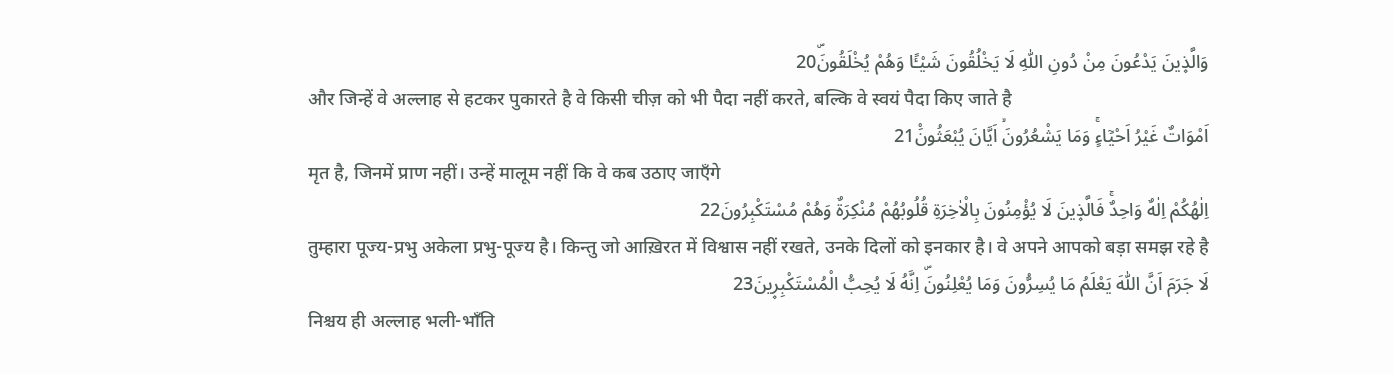وَالَّذ۪ينَ يَدْعُونَ مِنْ دُونِ اللّٰهِ لَا يَخْلُقُونَ شَيْـًٔا وَهُمْ يُخْلَقُونَۜ20
और जिन्हें वे अल्लाह से हटकर पुकारते है वे किसी चीज़ को भी पैदा नहीं करते, बल्कि वे स्वयं पैदा किए जाते है
اَمْوَاتٌ غَيْرُ اَحْيَٓاءٍۚ وَمَا يَشْعُرُونَۙ اَيَّانَ يُبْعَثُونَ۟21
मृत है, जिनमें प्राण नहीं। उन्हें मालूम नहीं कि वे कब उठाए जाएँगे
اِلٰهُكُمْ اِلٰهٌ وَاحِدٌۚ فَالَّذ۪ينَ لَا يُؤْمِنُونَ بِالْاٰخِرَةِ قُلُوبُهُمْ مُنْكِرَةٌ وَهُمْ مُسْتَكْبِرُونَ22
तुम्हारा पूज्य-प्रभु अकेला प्रभु-पूज्य है। किन्तु जो आख़िरत में विश्वास नहीं रखते, उनके दिलों को इनकार है। वे अपने आपको बड़ा समझ रहे है
لَا جَرَمَ اَنَّ اللّٰهَ يَعْلَمُ مَا يُسِرُّونَ وَمَا يُعْلِنُونَۜ اِنَّهُ لَا يُحِبُّ الْمُسْتَكْبِر۪ينَ23
निश्चय ही अल्लाह भली-भाँति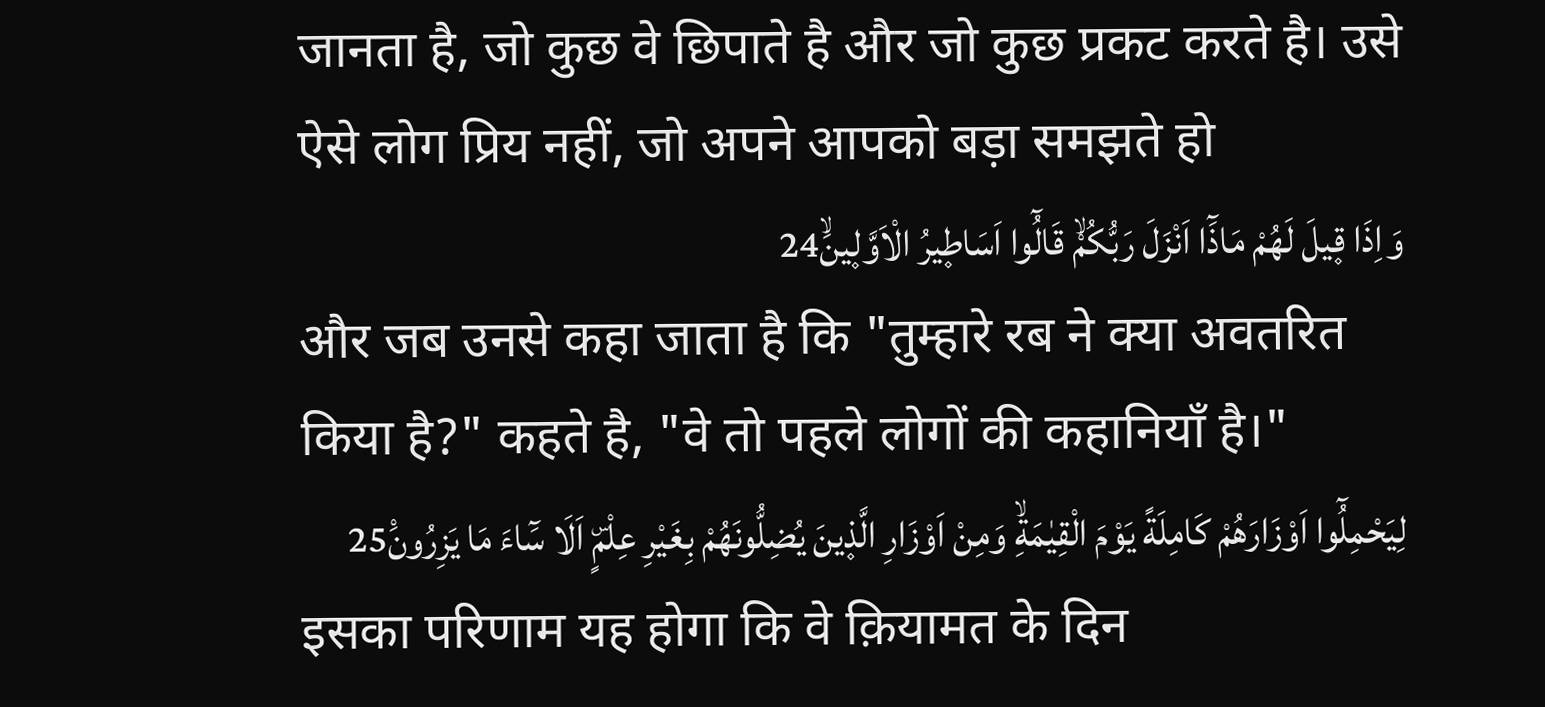जानता है, जो कुछ वे छिपाते है और जो कुछ प्रकट करते है। उसे ऐसे लोग प्रिय नहीं, जो अपने आपको बड़ा समझते हो
وَاِذَا ق۪يلَ لَهُمْ مَاذَٓا اَنْزَلَ رَبُّكُمْۙ قَالُٓوا اَسَاط۪يرُ الْاَوَّل۪ينَۙ24
और जब उनसे कहा जाता है कि "तुम्हारे रब ने क्या अवतरित किया है?" कहते है, "वे तो पहले लोगों की कहानियाँ है।"
لِيَحْمِلُٓوا اَوْزَارَهُمْ كَامِلَةً يَوْمَ الْقِيٰمَةِۙ وَمِنْ اَوْزَارِ الَّذ۪ينَ يُضِلُّونَهُمْ بِغَيْرِ عِلْمٍۜ اَلَا سَٓاءَ مَا يَزِرُونَ۟25
इसका परिणाम यह होगा कि वे क़ियामत के दिन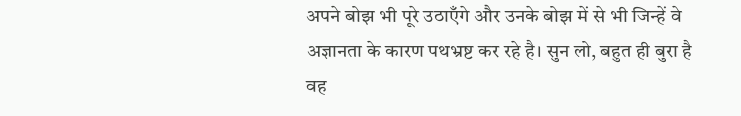अपने बोझ भी पूरे उठाएँगे और उनके बोझ में से भी जिन्हें वे अज्ञानता के कारण पथभ्रष्ट कर रहे है। सुन लो, बहुत ही बुरा है वह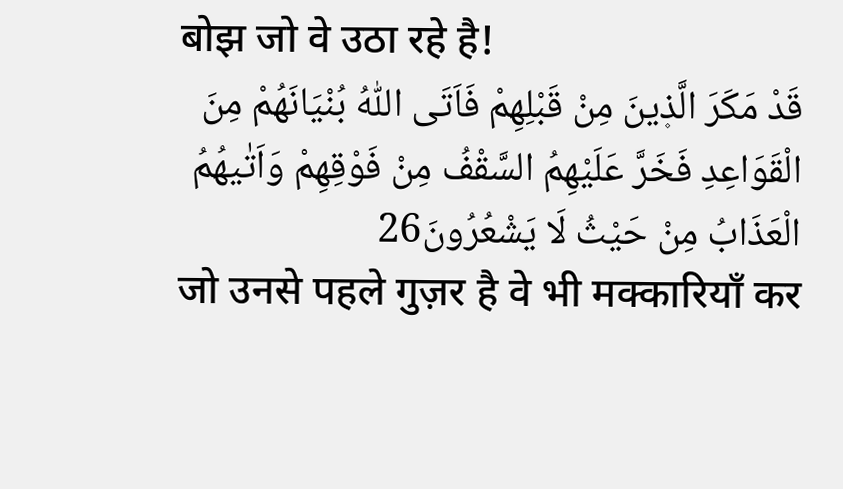बोझ जो वे उठा रहे है!
قَدْ مَكَرَ الَّذ۪ينَ مِنْ قَبْلِهِمْ فَاَتَى اللّٰهُ بُنْيَانَهُمْ مِنَ الْقَوَاعِدِ فَخَرَّ عَلَيْهِمُ السَّقْفُ مِنْ فَوْقِهِمْ وَاَتٰيهُمُ الْعَذَابُ مِنْ حَيْثُ لَا يَشْعُرُونَ26
जो उनसे पहले गुज़र है वे भी मक्कारियाँ कर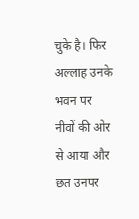चुके है। फिर अल्लाह उनके भवन पर नीवों की ओर से आया और छत उनपर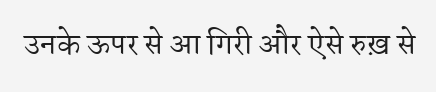उनके ऊपर से आ गिरी और ऐसे रुख़ से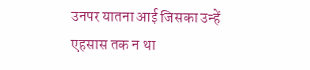उनपर यातना आई जिसका उन्हें एहसास तक न था